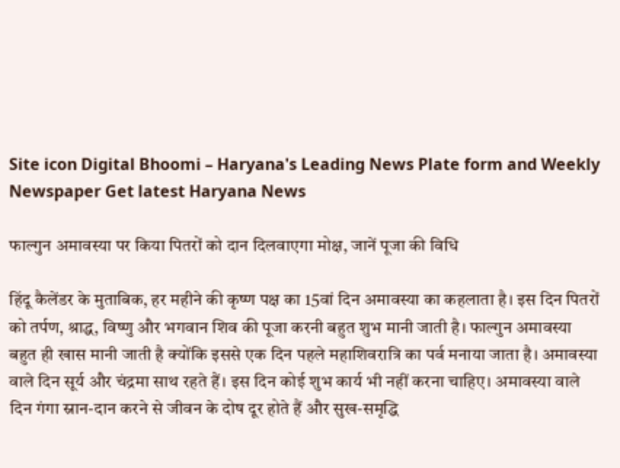Site icon Digital Bhoomi – Haryana's Leading News Plate form and Weekly Newspaper Get latest Haryana News

फाल्गुन अमावस्या पर किया पितरों को दान दिलवाएगा मोक्ष, जानें पूजा की विधि

हिंदू कैलेंडर के मुताबिक, हर महीने की कृष्ण पक्ष का 15वां दिन अमावस्या का कहलाता है। इस दिन पितरों को तर्पण, श्राद्ध, विष्णु और भगवान शिव की पूजा करनी बहुत शुभ मानी जाती है। फाल्गुन अमावस्या बहुत ही खास मानी जाती है क्योंकि इससे एक दिन पहले महाशिवरात्रि का पर्व मनाया जाता है। अमावस्या वाले दिन सूर्य और चंद्रमा साथ रहते हैं। इस दिन कोई शुभ कार्य भी नहीं करना चाहिए। अमावस्या वाले दिन गंगा स्नान-दान करने से जीवन के दोष दूर होते हैं और सुख-समृद्धि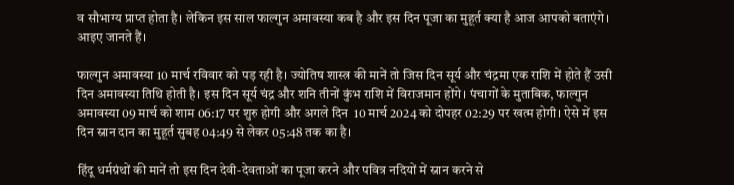व सौभाग्य प्राप्त होता है। लेकिन इस साल फाल्गुन अमावस्या कब है और इस दिन पूजा का मुहूर्त क्या है आज आपको बताएंगे। आइए जानते हैं।

फाल्गुन अमावस्या 10 मार्च रविवार को पड़ रही है। ज्योतिष शास्त्र की मानें तो जिस दिन सूर्य और चंद्रमा एक राशि में होते हैं उसी दिन अमावस्या तिथि होती है। इस दिन सूर्य चंद्र और शनि तीनों कुंभ राशि में विराजमान होंगे। पंचागों के मुताबिक, फाल्गुन अमावस्या 09 मार्च को शाम 06:17 पर शुरु होगी और अगले दिन  10 मार्च 2024 को दोपहर 02:29 पर खत्म होगी। ऐसे में इस दिन स्नान दान का मुहूर्त सुबह 04:49 से लेकर 05:48 तक का है।

हिंदू धर्मग्रंथों की मानें तो इस दिन देवी-देवताओं का पूजा करने और पवित्र नदियों में स्नान करने से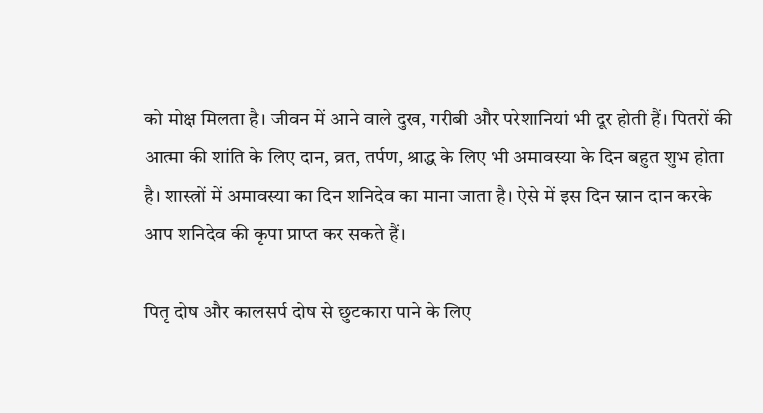को मोक्ष मिलता है। जीवन में आने वाले दुख, गरीबी और परेशानियां भी दूर होती हैं। पितरों की आत्मा की शांति के लिए दान, व्रत, तर्पण, श्राद्ध के लिए भी अमावस्या के दिन बहुत शुभ होता है। शास्त्रों में अमावस्या का दिन शनिदेव का माना जाता है। ऐसे में इस दिन स्नान दान करके आप शनिदेव की कृपा प्राप्त कर सकते हैं।

पितृ दोष और कालसर्प दोष से छुटकारा पाने के लिए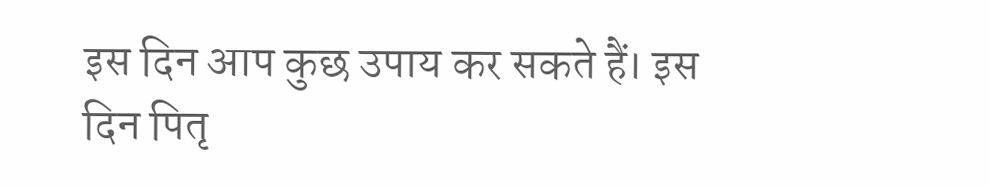इस दिन आप कुछ उपाय कर सकते हैं। इस दिन पितृ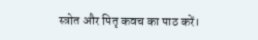स्त्रोत और पितृ कवच का पाठ करें।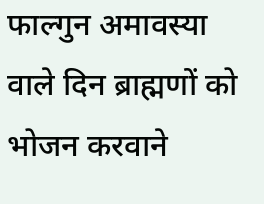फाल्गुन अमावस्या वाले दिन ब्राह्मणों को भोजन करवाने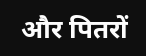और पितरों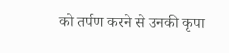को तर्पण करने से उनकी कृपा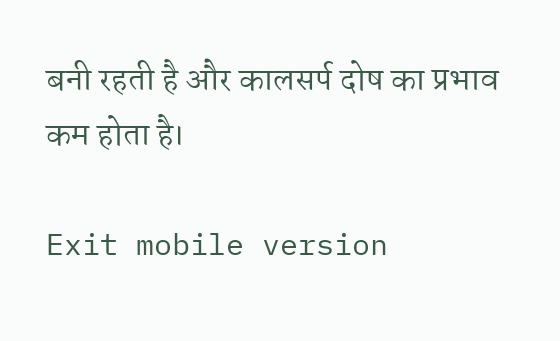बनी रहती है और कालसर्प दोष का प्रभाव कम होता है।

Exit mobile version